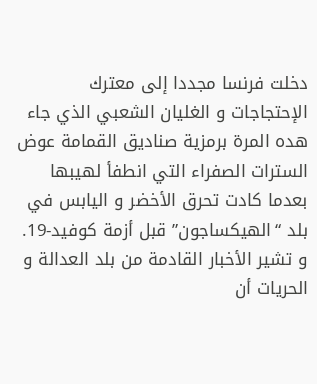دخلت فرنسا مجددا إلى معترك الإحتجاجات و الغليان الشعبي الذي جاء هده المرة برمزية صناديق القمامة عوض السترات الصفراء التي انطفأ لهيبها بعدما كادت تحرق الأخضر و اليابس في بلد “الهيكساجون” قبل أزمة كوفيد-19.
و تشير الأخبار القادمة من بلد العدالة و الحريات أن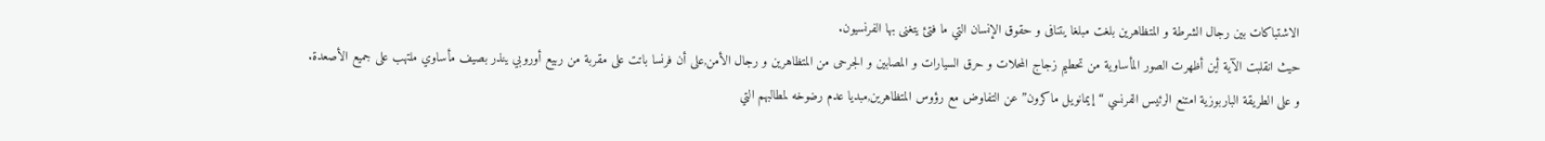الاشتباكات بين رجال الشرطة و المتظاهرين بلغت مبلغا يتنافى و حقوق الإنسان التي ما فتئ يتغنى بها الفرنسيون.
حيث انقلبت الآية أين أظهرت الصور المأساوية من تحطيم زجاج المحلات و حرق السيارات و المصابين و الجرحى من المتظاهرين و رجال الأمن,على أن فرنسا باتت على مقربة من ربيع أوروبي ينذر بصيف مأساوي ملتهب على جميع الأصعدة.
و على الطريقة الباربوزية امتنع الرئيس الفرنسي “إيمانويل ماكرون” عن التفاوض مع رؤوس المتظاهرين,مبديا عدم رضوخه لمطالبهم التي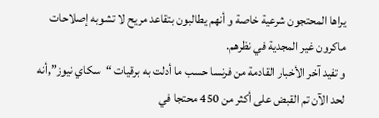يراها المحتجون شرعية خاصة و أنهم يطالبون بتقاعد مريح لا تشوبه إصلاحات ماكرون غير المجدية في نظرهم.
و تفيد آخر الأخبار القادمة من فرنسا حسب ما أدلت به برقيات “سكاي نيوز”,أنه لحد الآن تم القبض على أكثر من 450 محتجا في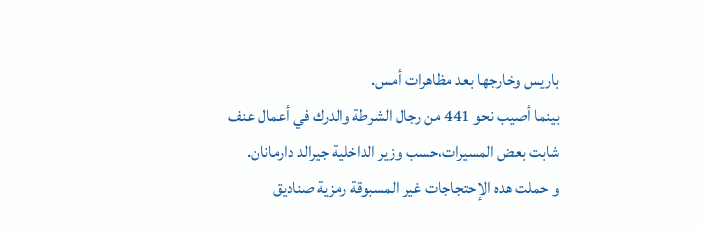باريس وخارجها بعد مظاهرات أمس.
بينما أصيب نحو 441 من رجال الشرطة والدرك في أعمال عنف شابت بعض المسيرات،حسب وزير الداخلية جيرالد دارمانان.
و حملت هده الإحتجاجات غير المسبوقة رمزية صناديق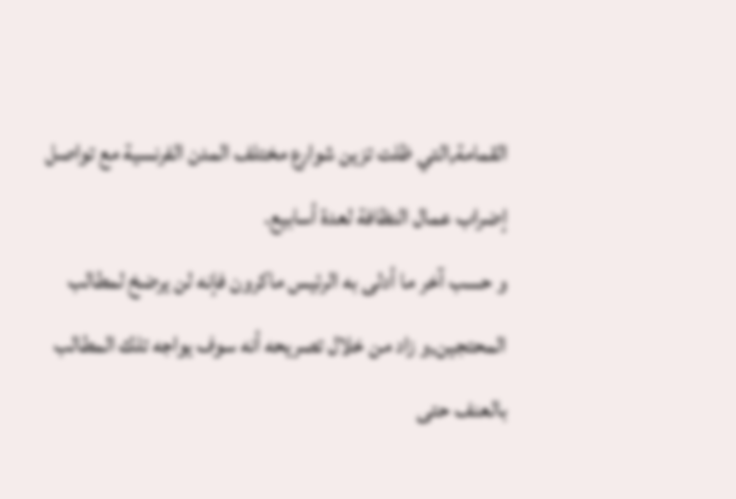القمامة,التي ظلت تزين شوارع مختلف المدن الفرنسية مع تواصل إضراب عمال النظافة لعدة أسابيع.
و حسب آخر ما أدلى به الرئيس ماكرون فإنه لن يرضخ لمطالب المحتجين,و زاد من خلال تصريحه أنه سوف يواجه تلك المطالب بالعنف حتى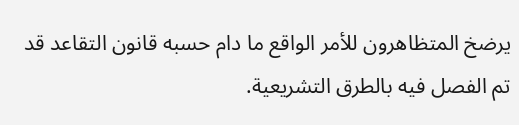يرضخ المتظاهرون للأمر الواقع ما دام حسبه قانون التقاعد قد تم الفصل فيه بالطرق التشريعية.